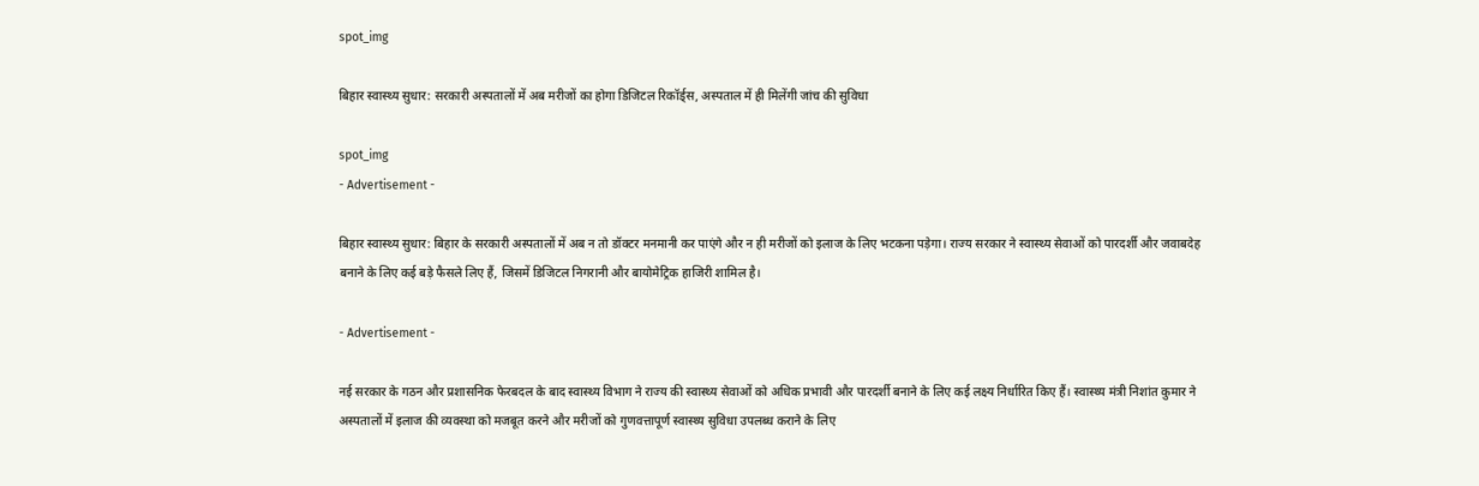spot_img

बिहार स्वास्थ्य सुधार: सरकारी अस्पतालों में अब मरीजों का होगा डिजिटल रिकॉर्ड्स, अस्पताल में ही मिलेंगी जांच की सुविधा

spot_img
- Advertisement -

बिहार स्वास्थ्य सुधार: बिहार के सरकारी अस्पतालों में अब न तो डॉक्टर मनमानी कर पाएंगे और न ही मरीजों को इलाज के लिए भटकना पड़ेगा। राज्य सरकार ने स्वास्थ्य सेवाओं को पारदर्शी और जवाबदेह बनाने के लिए कई बड़े फैसले लिए हैं, जिसमें डिजिटल निगरानी और बायोमेट्रिक हाजिरी शामिल है।

- Advertisement -

नई सरकार के गठन और प्रशासनिक फेरबदल के बाद स्वास्थ्य विभाग ने राज्य की स्वास्थ्य सेवाओं को अधिक प्रभावी और पारदर्शी बनाने के लिए कई लक्ष्य निर्धारित किए हैं। स्वास्थ्य मंत्री निशांत कुमार ने अस्पतालों में इलाज की व्यवस्था को मजबूत करने और मरीजों को गुणवत्तापूर्ण स्वास्थ्य सुविधा उपलब्ध कराने के लिए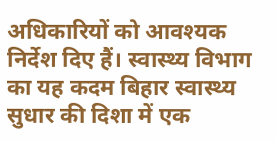अधिकारियों को आवश्यक निर्देश दिए हैं। स्वास्थ्य विभाग का यह कदम बिहार स्वास्थ्य सुधार की दिशा में एक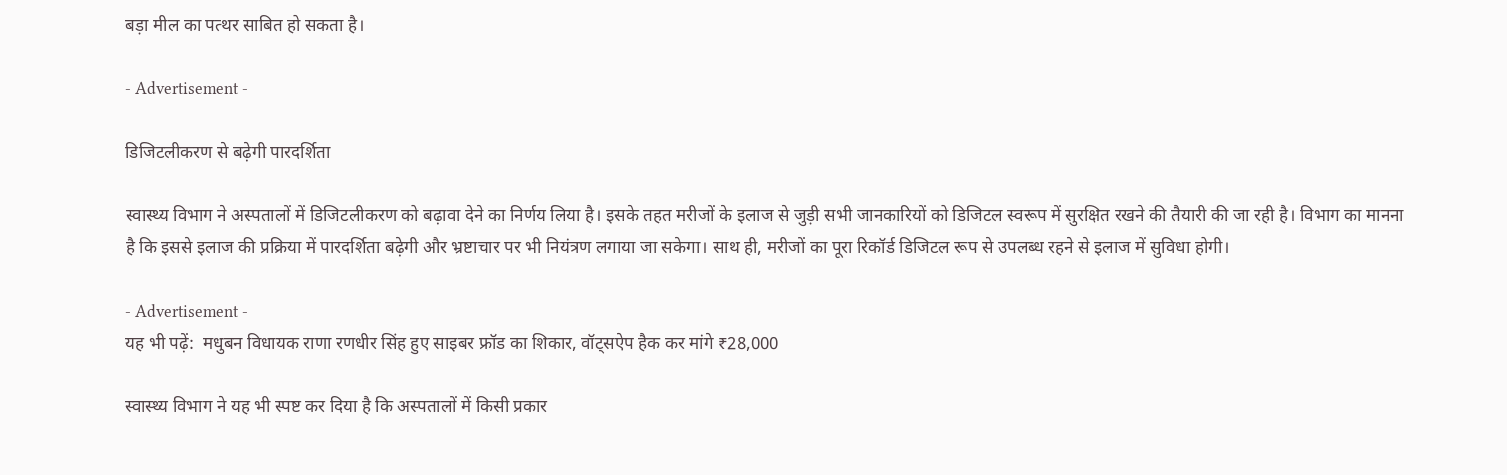बड़ा मील का पत्थर साबित हो सकता है।

- Advertisement -

डिजिटलीकरण से बढ़ेगी पारदर्शिता

स्वास्थ्य विभाग ने अस्पतालों में डिजिटलीकरण को बढ़ावा देने का निर्णय लिया है। इसके तहत मरीजों के इलाज से जुड़ी सभी जानकारियों को डिजिटल स्वरूप में सुरक्षित रखने की तैयारी की जा रही है। विभाग का मानना है कि इससे इलाज की प्रक्रिया में पारदर्शिता बढ़ेगी और भ्रष्टाचार पर भी नियंत्रण लगाया जा सकेगा। साथ ही, मरीजों का पूरा रिकॉर्ड डिजिटल रूप से उपलब्ध रहने से इलाज में सुविधा होगी।

- Advertisement -
यह भी पढ़ें:  मधुबन विधायक राणा रणधीर सिंह हुए साइबर फ्रॉड का शिकार, वॉट्सऐप हैक कर मांगे ₹28,000

स्वास्थ्य विभाग ने यह भी स्पष्ट कर दिया है कि अस्पतालों में किसी प्रकार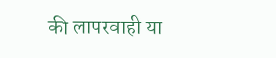की लापरवाही या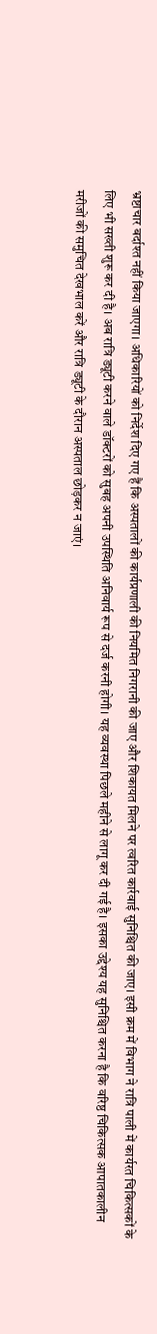भ्रष्टाचार बर्दाश्त नहीं किया जाएगा। अधिकारियों को निर्देश दिए गए हैं कि अस्पतालों की कार्यप्रणाली की नियमित निगरानी की जाए और शिकायत मिलने पर त्वरित कार्रवाई सुनिश्चित की जाए। इसी क्रम में विभाग ने रात्रि पाली में कार्यरत चिकित्सकों के लिए भी सख्ती शुरू कर दी है। अब रात्रि ड्यूटी करने वाले डॉक्टरों को सुबह अपनी उपस्थिति अनिवार्य रूप से दर्ज करनी होगी। यह व्यवस्था पिछले महीने से लागू कर दी गई है। इसका उद्देश्य यह सुनिश्चित करना है कि वरिष्ठ चिकित्सक आपातकालीन मरीजों की समुचित देखभाल करें और रात्रि ड्यूटी के दौरान अस्पताल छोड़कर न जाएं।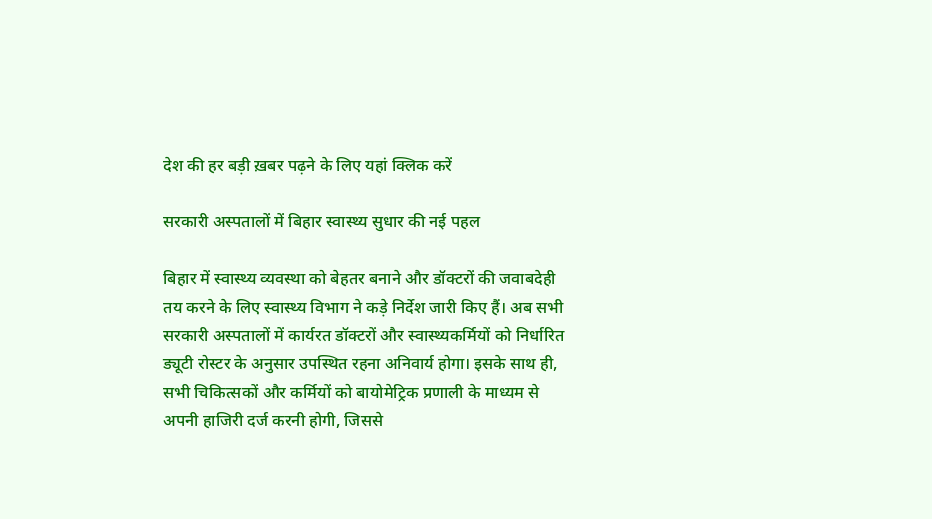देश की हर बड़ी ख़बर पढ़ने के लिए यहां क्लिक करें

सरकारी अस्पतालों में बिहार स्वास्थ्य सुधार की नई पहल

बिहार में स्वास्थ्य व्यवस्था को बेहतर बनाने और डॉक्टरों की जवाबदेही तय करने के लिए स्वास्थ्य विभाग ने कड़े निर्देश जारी किए हैं। अब सभी सरकारी अस्पतालों में कार्यरत डॉक्टरों और स्वास्थ्यकर्मियों को निर्धारित ड्यूटी रोस्टर के अनुसार उपस्थित रहना अनिवार्य होगा। इसके साथ ही, सभी चिकित्सकों और कर्मियों को बायोमेट्रिक प्रणाली के माध्यम से अपनी हाजिरी दर्ज करनी होगी, जिससे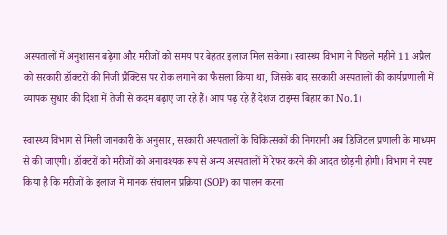अस्पतालों में अनुशासन बढ़ेगा और मरीजों को समय पर बेहतर इलाज मिल सकेगा। स्वास्थ्य विभाग ने पिछले महीने 11 अप्रैल को सरकारी डॉक्टरों की निजी प्रैक्टिस पर रोक लगाने का फैसला किया था, जिसके बाद सरकारी अस्पतालों की कार्यप्रणाली में व्यापक सुधार की दिशा में तेजी से कदम बढ़ाए जा रहे हैं। आप पढ़ रहे हैं देशज टाइम्स बिहार का No.1।

स्वास्थ्य विभाग से मिली जानकारी के अनुसार, सरकारी अस्पतालों के चिकित्सकों की निगरानी अब डिजिटल प्रणाली के माध्यम से की जाएगी। डॉक्टरों को मरीजों को अनावश्यक रूप से अन्य अस्पतालों में रेफर करने की आदत छोड़नी होगी। विभाग ने स्पष्ट किया है कि मरीजों के इलाज में मानक संचालन प्रक्रिया (SOP) का पालन करना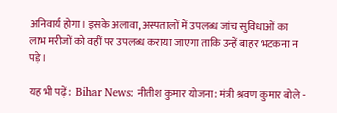अनिवार्य होगा। इसके अलावा, अस्पतालों में उपलब्ध जांच सुविधाओं का लाभ मरीजों को वहीं पर उपलब्ध कराया जाएगा ताकि उन्हें बाहर भटकना न पड़े।

यह भी पढ़ें:  Bihar News: नीतीश कुमार योजना: मंत्री श्रवण कुमार बोले -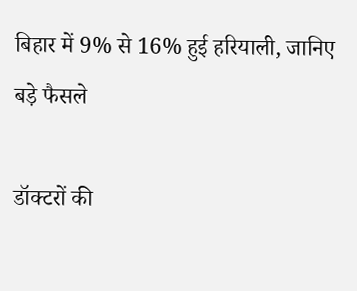बिहार में 9% से 16% हुई हरियाली, जानिए बड़े फैसले

डॉक्टरों की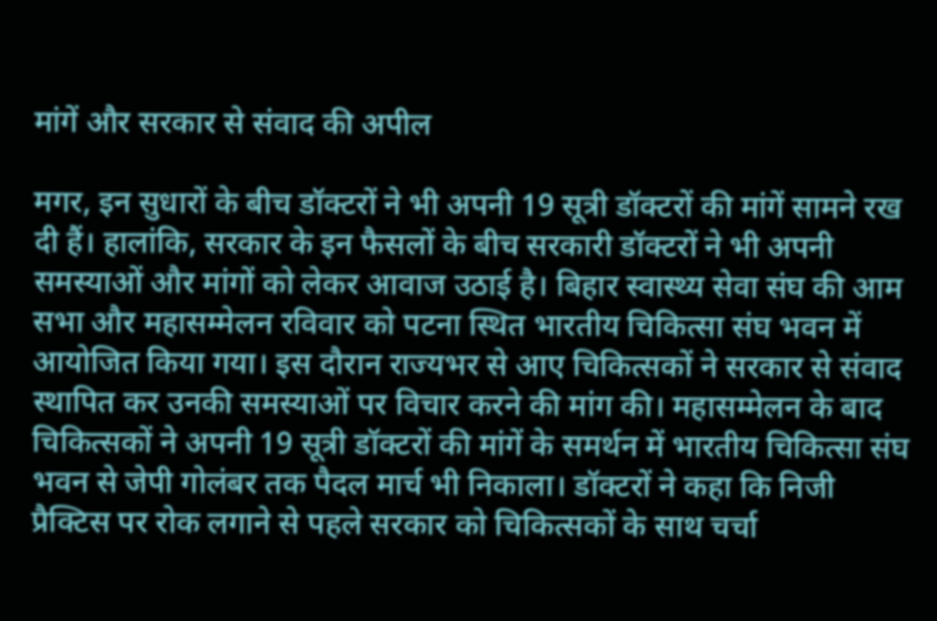मांगें और सरकार से संवाद की अपील

मगर, इन सुधारों के बीच डॉक्टरों ने भी अपनी 19 सूत्री डॉक्टरों की मांगें सामने रख दी हैं। हालांकि, सरकार के इन फैसलों के बीच सरकारी डॉक्टरों ने भी अपनी समस्याओं और मांगों को लेकर आवाज उठाई है। बिहार स्वास्थ्य सेवा संघ की आम सभा और महासम्मेलन रविवार को पटना स्थित भारतीय चिकित्सा संघ भवन में आयोजित किया गया। इस दौरान राज्यभर से आए चिकित्सकों ने सरकार से संवाद स्थापित कर उनकी समस्याओं पर विचार करने की मांग की। महासम्मेलन के बाद चिकित्सकों ने अपनी 19 सूत्री डॉक्टरों की मांगें के समर्थन में भारतीय चिकित्सा संघ भवन से जेपी गोलंबर तक पैदल मार्च भी निकाला। डॉक्टरों ने कहा कि निजी प्रैक्टिस पर रोक लगाने से पहले सरकार को चिकित्सकों के साथ चर्चा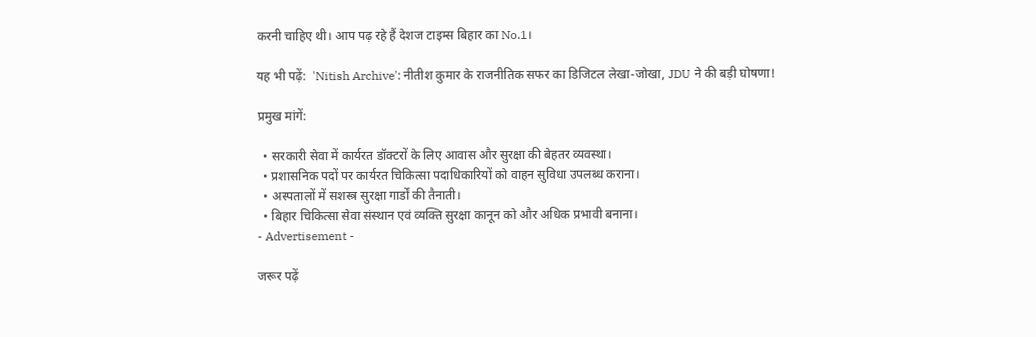करनी चाहिए थी। आप पढ़ रहे हैं देशज टाइम्स बिहार का No.1।

यह भी पढ़ें:  'Nitish Archive': नीतीश कुमार के राजनीतिक सफर का डिजिटल लेखा-जोखा, JDU ने की बड़ी घोषणा!

प्रमुख मांगें:

  • सरकारी सेवा में कार्यरत डॉक्टरों के लिए आवास और सुरक्षा की बेहतर व्यवस्था।
  • प्रशासनिक पदों पर कार्यरत चिकित्सा पदाधिकारियों को वाहन सुविधा उपलब्ध कराना।
  • अस्पतालों में सशस्त्र सुरक्षा गार्डों की तैनाती।
  • बिहार चिकित्सा सेवा संस्थान एवं व्यक्ति सुरक्षा कानून को और अधिक प्रभावी बनाना।
- Advertisement -

जरूर पढ़ें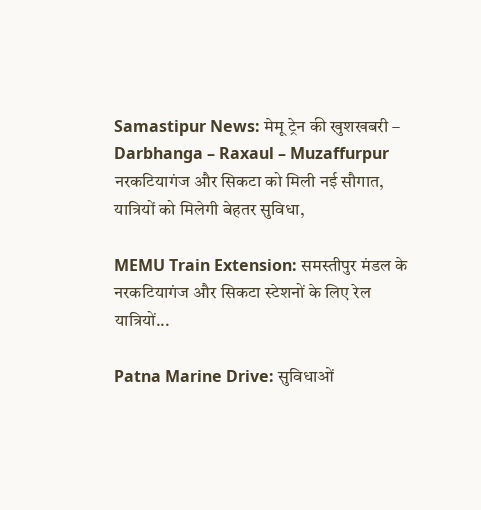Samastipur News: मेमू ट्रेन की खुशखबरी – Darbhanga – Raxaul – Muzaffurpur नरकटियागंज और सिकटा को मिली नई सौगात, यात्रियों को मिलेगी बेहतर सुविधा,

MEMU Train Extension: समस्तीपुर मंडल के नरकटियागंज और सिकटा स्टेशनों के लिए रेल यात्रियों...

Patna Marine Drive: सुविधाओं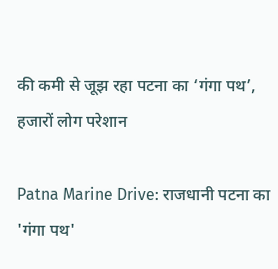की कमी से जूझ रहा पटना का ‘गंगा पथ’, हजारों लोग परेशान

Patna Marine Drive: राजधानी पटना का 'गंगा पथ'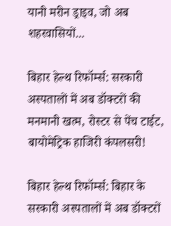यानी मरीन ड्राइव, जो अब शहरवासियों...

बिहार हेल्थ रिफॉर्म्स: सरकारी अस्पतालों में अब डॉक्टरों की मनमानी खत्म, रोस्टर से पेंच टाईट, बायोमेट्रिक हाजिरी कंपलसरी!

बिहार हेल्थ रिफॉर्म्स: बिहार के सरकारी अस्पतालों में अब डॉक्टरों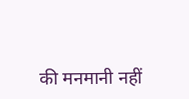की मनमानी नहीं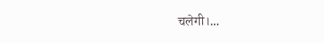चलेगी।...